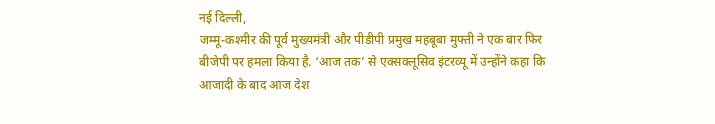नई दिल्ली,
जम्मू-कश्मीर की पूर्व मुख्यमंत्री और पीडीपी प्रमुख महबूबा मुफ्ती ने एक बार फिर बीजेपी पर हमला किया है. ‘आज तक’ से एक्सक्लूसिव इंटरव्यू में उन्होंने कहा कि आजादी के बाद आज देश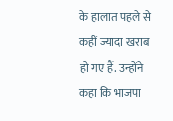के हालात पहले से कहीं ज्यादा खराब हो गए हैं. उन्होंने कहा कि भाजपा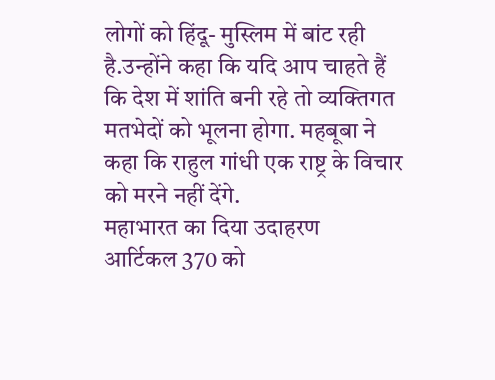लोगों को हिंदू- मुस्लिम में बांट रही है.उन्होंने कहा कि यदि आप चाहते हैं कि देश में शांति बनी रहे तो व्यक्तिगत मतभेदों को भूलना होगा. महबूबा ने कहा कि राहुल गांधी एक राष्ट्र के विचार को मरने नहीं देंगे.
महाभारत का दिया उदाहरण
आर्टिकल 370 को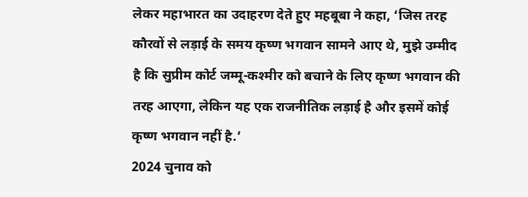लेकर महाभारत का उदाहरण देते हुए महबूबा ने कहा, ‘जिस तरह कौरवों से लड़ाई के समय कृष्ण भगवान सामने आए थे, मुझे उम्मीद है कि सुप्रीम कोर्ट जम्मू-कश्मीर को बचाने के लिए कृष्ण भगवान की तरह आएगा, लेकिन यह एक राजनीतिक लड़ाई है और इसमें कोई कृष्ण भगवान नहीं है.’
2024 चुनाव को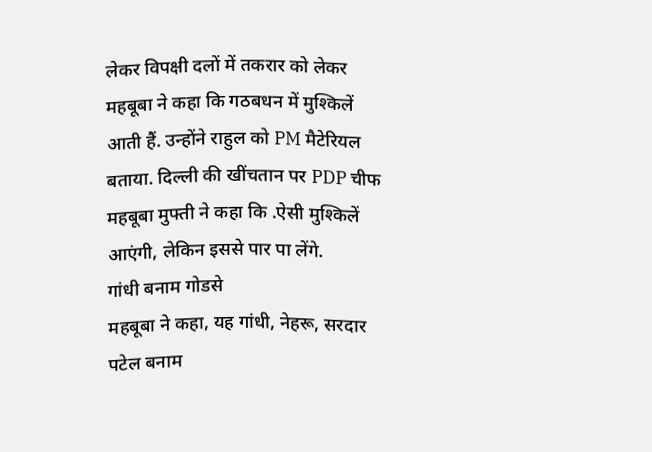लेकर विपक्षी दलों में तकरार को लेकर महबूबा ने कहा कि गठबधन में मुश्किलें आती हैं. उन्होंने राहुल को PM मैटेरियल बताया. दिल्ली की खींचतान पर PDP चीफ महबूबा मुफ्ती ने कहा कि .ऐसी मुश्किलें आएंगी, लेकिन इससे पार पा लेंगे.
गांधी बनाम गोडसे
महबूबा ने कहा, यह गांधी, नेहरू, सरदार पटेल बनाम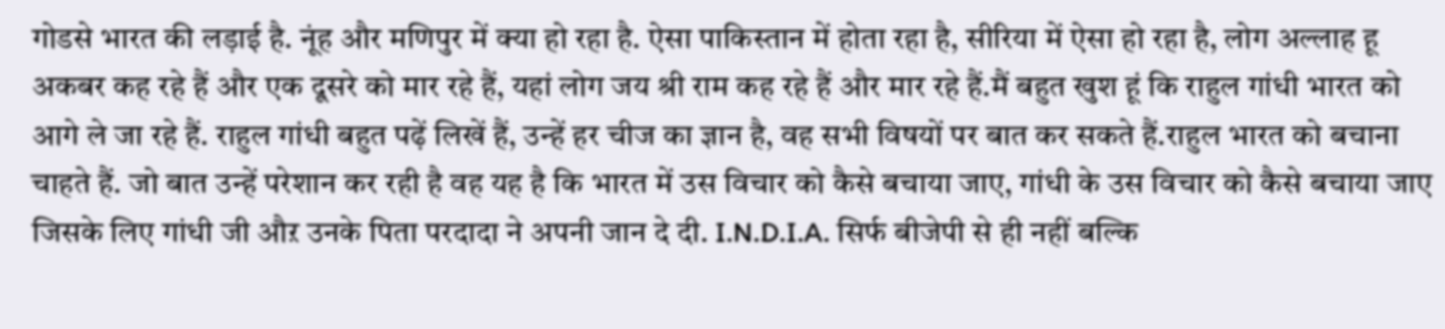गोडसे भारत की लड़ाई है. नूंह और मणिपुर में क्या हो रहा है. ऐसा पाकिस्तान में होता रहा है, सीरिया में ऐसा हो रहा है, लोग अल्लाह हू अकबर कह रहे हैं और एक दूसरे को मार रहे हैं, यहां लोग जय श्री राम कह रहे हैं और मार रहे हैं.मैं बहुत खुश हूं कि राहुल गांधी भारत को आगे ले जा रहे हैं. राहुल गांधी बहुत पढ़ें लिखें हैं, उन्हें हर चीज का ज्ञान है, वह सभी विषयों पर बात कर सकते हैं.राहुल भारत को बचाना चाहते हैं. जो बात उन्हें परेशान कर रही है वह यह है कि भारत में उस विचार को कैसे बचाया जाए, गांधी के उस विचार को कैसे बचाया जाए जिसके लिए गांधी जी औऱ उनके पिता परदादा ने अपनी जान दे दी. I.N.D.I.A. सिर्फ बीजेपी से ही नहीं बल्कि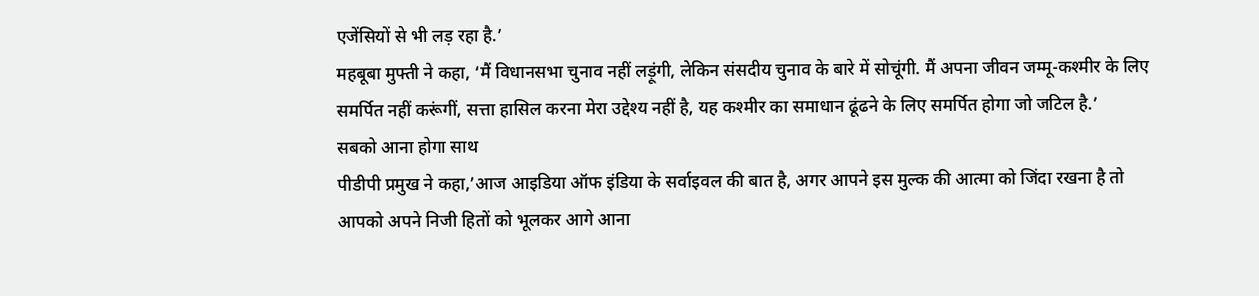एजेंसियों से भी लड़ रहा है.’
महबूबा मुफ्ती ने कहा, ‘मैं विधानसभा चुनाव नहीं लड़ूंगी, लेकिन संसदीय चुनाव के बारे में सोचूंगी. मैं अपना जीवन जम्मू-कश्मीर के लिए समर्पित नहीं करूंगीं, सत्ता हासिल करना मेरा उद्देश्य नहीं है, यह कश्मीर का समाधान ढूंढने के लिए समर्पित होगा जो जटिल है.’
सबको आना होगा साथ
पीडीपी प्रमुख ने कहा,’आज आइडिया ऑफ इंडिया के सर्वाइवल की बात है, अगर आपने इस मुल्क की आत्मा को जिंदा रखना है तो आपको अपने निजी हितों को भूलकर आगे आना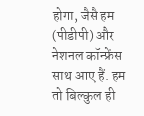होगा, जैसै हम (पीडीपी) और नेशनल कॉन्फ्रेंस साथ आए हैं. हम तो बिल्कुल ही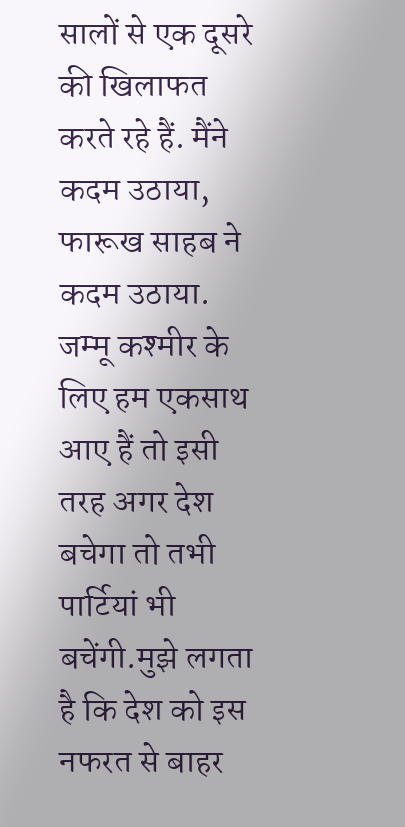सालों से एक दूसरे की खिलाफत करते रहे हैं. मैंने कदम उठाया, फारूख साहब ने कदम उठाया. जम्मू कश्मीर के लिए हम एकसाथ आए हैं तो इसी तरह अगर देश बचेगा तो तभी पार्टियां भी बचेंगी.मुझे लगता है कि देश को इस नफरत से बाहर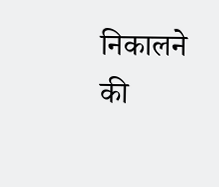निकालने की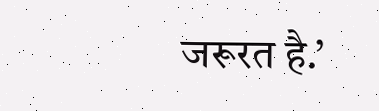जरूरत है.’